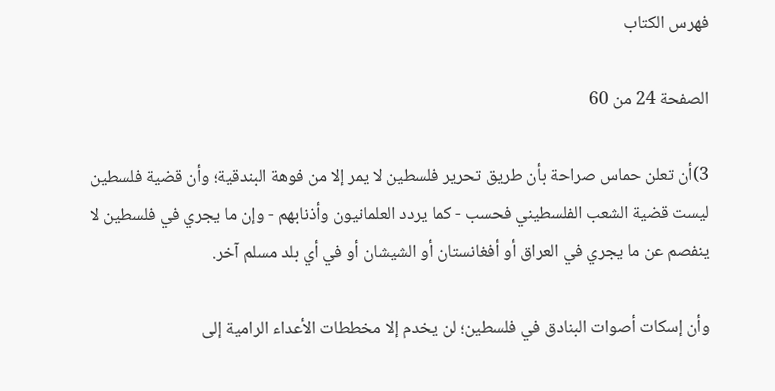فهرس الكتاب

الصفحة 24 من 60

3)أن تعلن حماس صراحة بأن طريق تحرير فلسطين لا يمر إلا من فوهة البندقية؛ وأن قضية فلسطين ليست قضية الشعب الفلسطيني فحسب - كما يردد العلمانيون وأذنابهم - وإن ما يجري في فلسطين لا ينفصم عن ما يجري في العراق أو أفغانستان أو الشيشان أو في أي بلد مسلم آخر.

وأن إسكات أصوات البنادق في فلسطين؛ لن يخدم إلا مخططات الأعداء الرامية إلى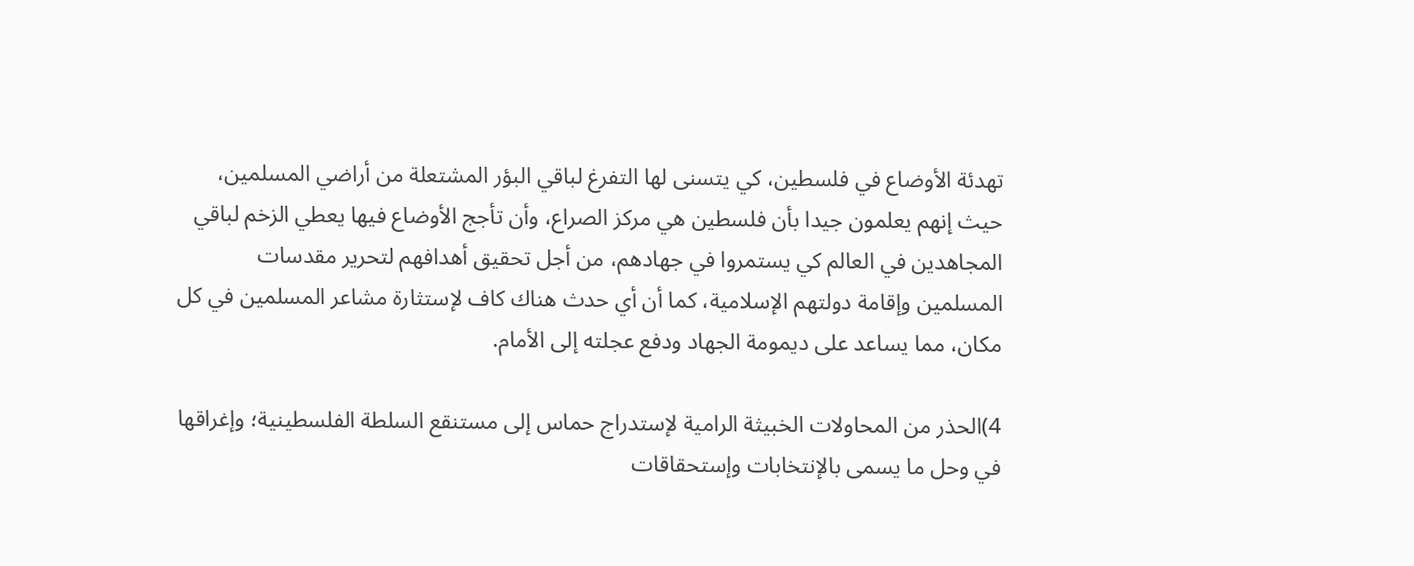تهدئة الأوضاع في فلسطين، كي يتسنى لها التفرغ لباقي البؤر المشتعلة من أراضي المسلمين، حيث إنهم يعلمون جيدا بأن فلسطين هي مركز الصراع، وأن تأجج الأوضاع فيها يعطي الزخم لباقي المجاهدين في العالم كي يستمروا في جهادهم، من أجل تحقيق أهدافهم لتحرير مقدسات المسلمين وإقامة دولتهم الإسلامية، كما أن أي حدث هناك كاف لإستثارة مشاعر المسلمين في كل مكان، مما يساعد على ديمومة الجهاد ودفع عجلته إلى الأمام.

4)الحذر من المحاولات الخبيثة الرامية لإستدراج حماس إلى مستنقع السلطة الفلسطينية؛ وإغراقها في وحل ما يسمى بالإنتخابات وإستحقاقات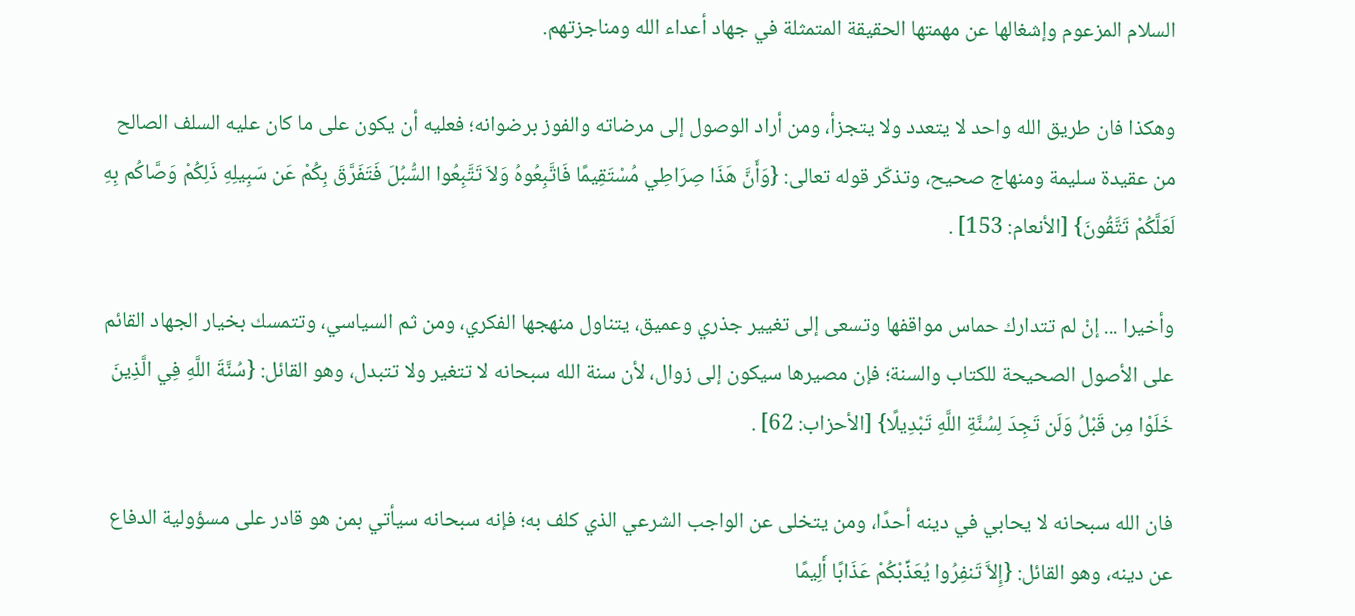السلام المزعوم وإشغالها عن مهمتها الحقيقة المتمثلة في جهاد أعداء الله ومناجزتهم.

وهكذا فان طريق الله واحد لا يتعدد ولا يتجزأ، ومن أراد الوصول إلى مرضاته والفوز برضوانه؛ فعليه أن يكون على ما كان عليه السلف الصالح من عقيدة سليمة ومنهاج صحيح، وتذكّر قوله تعالى: {وَأَنَّ هَذَا صِرَاطِي مُسْتَقِيمًا فَاتَّبِعُوهُ وَلاَ تَتَّبِعُوا السُّبُلَ فَتَفَرَّقَ بِكُمْ عَن سَبِيلِهِ ذَلِكُمْ وَصَّاكُم بِهِ لَعَلَّكُمْ تَتَّقُونَ} [الأنعام: 153] .

وأخيرا ... إنْ لم تتدارك حماس مواقفها وتسعى إلى تغيير جذري وعميق، يتناول منهجها الفكري، ومن ثم السياسي، وتتمسك بخيار الجهاد القائم على الأصول الصحيحة للكتاب والسنة؛ فإن مصيرها سيكون إلى زوال، لأن سنة الله سبحانه لا تتغير ولا تتبدل، وهو القائل: {سُنَّةَ اللَّهِ فِي الَّذِينَ خَلَوْا مِن قَبْلُ وَلَن تَجِدَ لِسُنَّةِ اللَّهِ تَبْدِيلًا} [الأحزاب: 62] .

فان الله سبحانه لا يحابي في دينه أحدًا، ومن يتخلى عن الواجب الشرعي الذي كلف به؛ فإنه سبحانه سيأتي بمن هو قادر على مسؤولية الدفاع عن دينه، وهو القائل: {إِلاَّ تَنفِرُوا يُعَذِّبْكُمْ عَذَابًا أَلِيمًا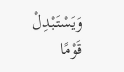وَيَسْتَبْدِلْ قَوْمًا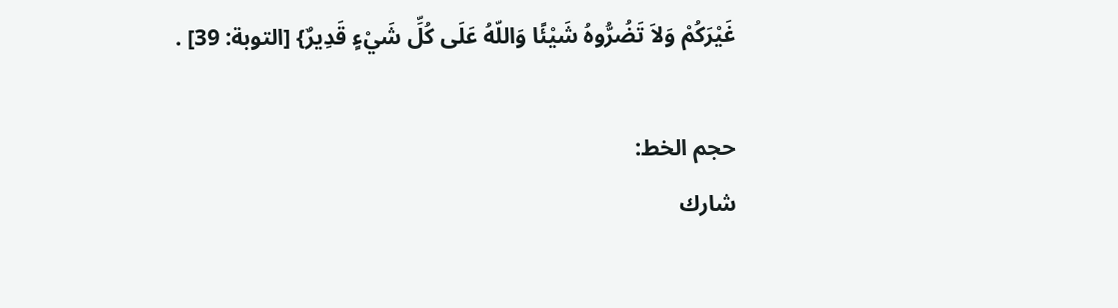غَيْرَكُمْ وَلاَ تَضُرُّوهُ شَيْئًا وَاللّهُ عَلَى كُلِّ شَيْءٍ قَدِيرٌ} [التوبة: 39] .

حجم الخط:
شارك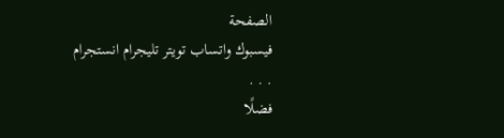الصفحة
فيسبوك واتساب تويتر تليجرام انستجرام
. . .
فضلًا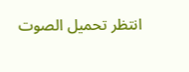انتظر تحميل الصوت